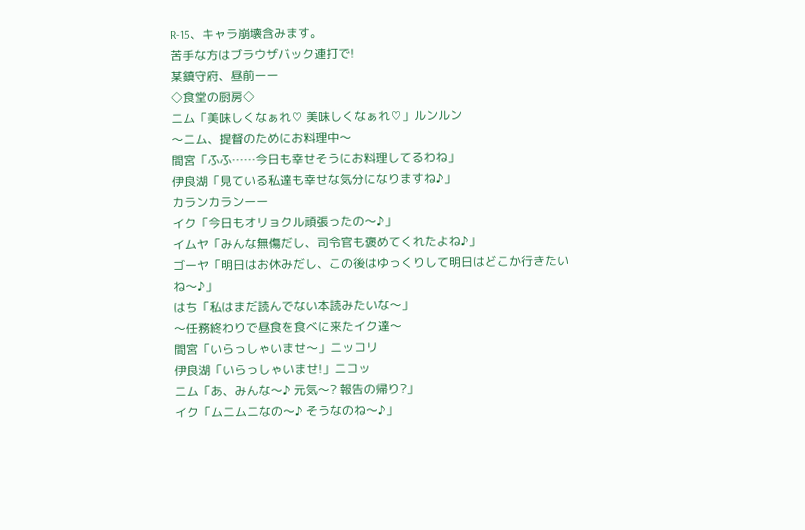R-15、キャラ崩壊含みます。
苦手な方はブラウザバック連打で!
某鎮守府、昼前ーー
◇食堂の厨房◇
ニム「美味しくなぁれ♡ 美味しくなぁれ♡」ルンルン
〜ニム、提督のためにお料理中〜
間宮「ふふ……今日も幸せそうにお料理してるわね」
伊良湖「見ている私達も幸せな気分になりますね♪」
カランカランーー
イク「今日もオリョクル頑張ったの〜♪」
イムヤ「みんな無傷だし、司令官も褒めてくれたよね♪」
ゴーヤ「明日はお休みだし、この後はゆっくりして明日はどこか行きたいね〜♪」
はち「私はまだ読んでない本読みたいな〜」
〜任務終わりで昼食を食べに来たイク達〜
間宮「いらっしゃいませ〜」ニッコリ
伊良湖「いらっしゃいませ!」ニコッ
ニム「あ、みんな〜♪ 元気〜? 報告の帰り?」
イク「ムニムニなの〜♪ そうなのね〜♪」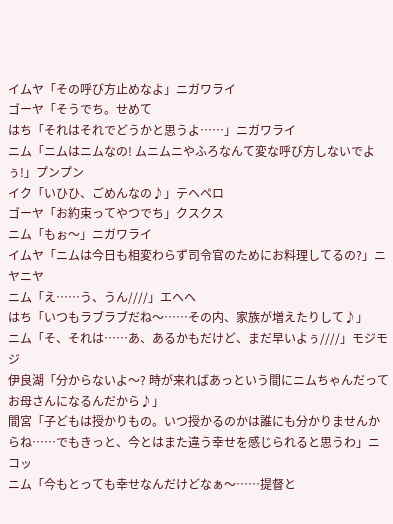イムヤ「その呼び方止めなよ」ニガワライ
ゴーヤ「そうでち。せめて
はち「それはそれでどうかと思うよ……」ニガワライ
ニム「ニムはニムなの! ムニムニやふろなんて変な呼び方しないでよぅ!」プンプン
イク「いひひ、ごめんなの♪」テヘペロ
ゴーヤ「お約束ってやつでち」クスクス
ニム「もぉ〜」ニガワライ
イムヤ「ニムは今日も相変わらず司令官のためにお料理してるの?」ニヤニヤ
ニム「え……う、うん////」エヘヘ
はち「いつもラブラブだね〜……その内、家族が増えたりして♪」
ニム「そ、それは……あ、あるかもだけど、まだ早いよぅ////」モジモジ
伊良湖「分からないよ〜? 時が来ればあっという間にニムちゃんだってお母さんになるんだから♪」
間宮「子どもは授かりもの。いつ授かるのかは誰にも分かりませんからね……でもきっと、今とはまた違う幸せを感じられると思うわ」ニコッ
ニム「今もとっても幸せなんだけどなぁ〜……提督と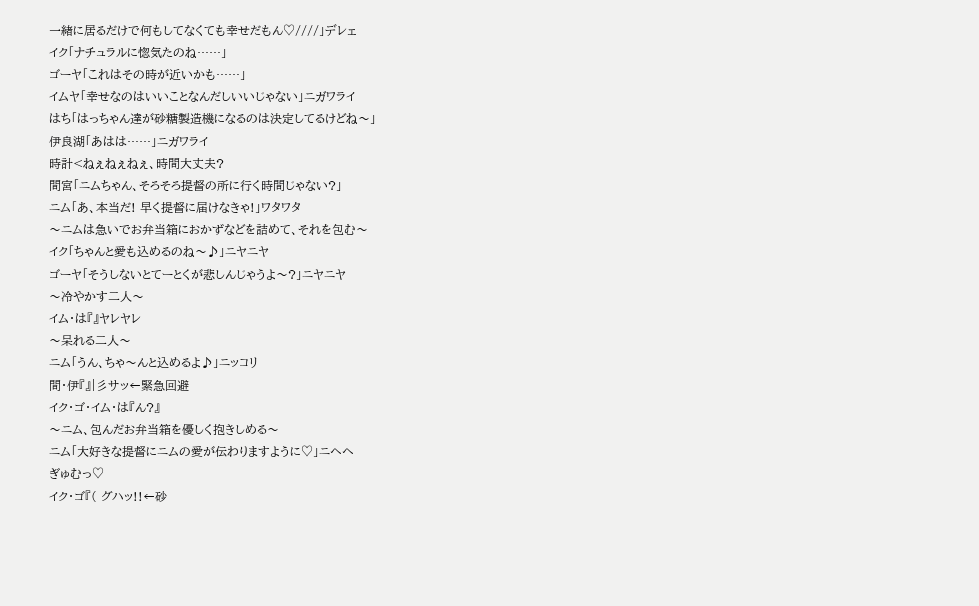一緒に居るだけで何もしてなくても幸せだもん♡////」デレェ
イク「ナチュラルに惚気たのね……」
ゴーヤ「これはその時が近いかも……」
イムヤ「幸せなのはいいことなんだしいいじゃない」ニガワライ
はち「はっちゃん達が砂糖製造機になるのは決定してるけどね〜」
伊良湖「あはは……」ニガワライ
時計<ねぇねぇねぇ、時間大丈夫?
間宮「ニムちゃん、そろそろ提督の所に行く時間じゃない?」
ニム「あ、本当だ! 早く提督に届けなきゃ!」ワタワタ
〜ニムは急いでお弁当箱におかずなどを詰めて、それを包む〜
イク「ちゃんと愛も込めるのね〜♪」ニヤニヤ
ゴーヤ「そうしないとてーとくが悲しんじゃうよ〜?」ニヤニヤ
〜冷やかす二人〜
イム・は『』ヤレヤレ
〜呆れる二人〜
ニム「うん、ちゃ〜んと込めるよ♪」ニッコリ
間・伊『』|彡サッ←緊急回避
イク・ゴ・イム・は『ん?』
〜ニム、包んだお弁当箱を優しく抱きしめる〜
ニム「大好きな提督にニムの愛が伝わりますように♡」ニヘヘ
ぎゅむっ♡
イク・ゴ『( グハッ!!←砂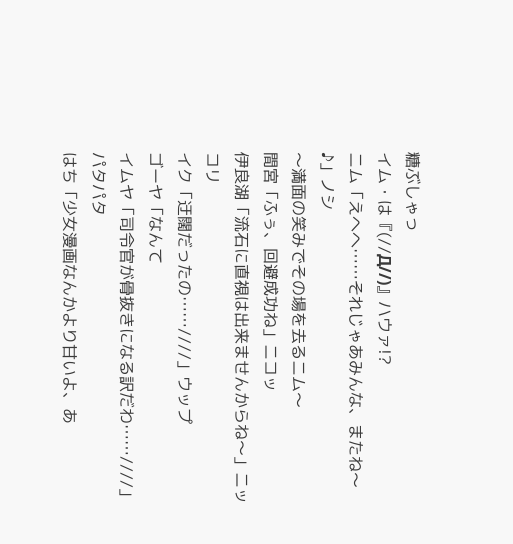糖ぶしゃっ
イム・は『(//Д//)』ハウァ!?
ニム「えへへ……それじゃあみんな、またね〜♪」ノシ
〜満面の笑みでその場を去るニム〜
間宮「ふぅ、回避成功ね」ニコッ
伊良湖「流石に直視は出来ませんからね〜」ニッコリ
イク「迂闊だったの……////」ウップ
ゴーヤ「なんて
イムヤ「司令官が骨抜きになる訳だわ……////」パタパタ
はち「少女漫画なんかより甘いよ、あ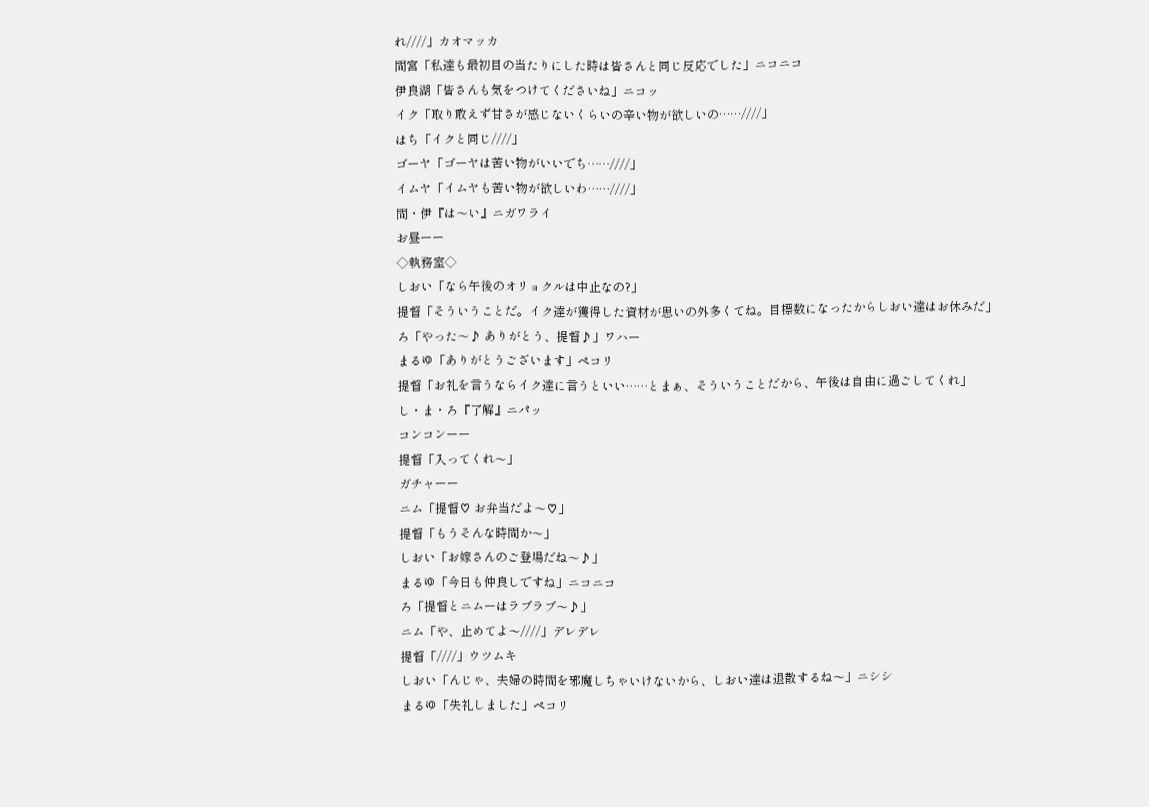れ////」カオマッカ
間宮「私達も最初目の当たりにした時は皆さんと同じ反応でした」ニコニコ
伊良湖「皆さんも気をつけてくださいね」ニコッ
イク「取り敢えず甘さが感じないくらいの辛い物が欲しいの……////」
はち「イクと同じ////」
ゴーヤ「ゴーヤは苦い物がいいでち……////」
イムヤ「イムヤも苦い物が欲しいわ……////」
間・伊『は〜い』ニガワライ
お昼ーー
◇執務室◇
しおい「なら午後のオリョクルは中止なの?」
提督「そういうことだ。イク達が獲得した資材が思いの外多くてね。目標数になったからしおい達はお休みだ」
ろ「やった〜♪ ありがとう、提督♪」ワハー
まるゆ「ありがとうございます」ペコリ
提督「お礼を言うならイク達に言うといい……とまぁ、そういうことだから、午後は自由に過ごしてくれ」
し・ま・ろ『了解』ニパッ
コンコンーー
提督「入ってくれ〜」
ガチャーー
ニム「提督♡ お弁当だよ〜♡」
提督「もうそんな時間か〜」
しおい「お嫁さんのご登場だね〜♪」
まるゆ「今日も仲良しですね」ニコニコ
ろ「提督とニムーはラブラブ〜♪」
ニム「や、止めてよ〜////」デレデレ
提督「////」ウツムキ
しおい「んじゃ、夫婦の時間を邪魔しちゃいけないから、しおい達は退散するね〜」ニシシ
まるゆ「失礼しました」ペコリ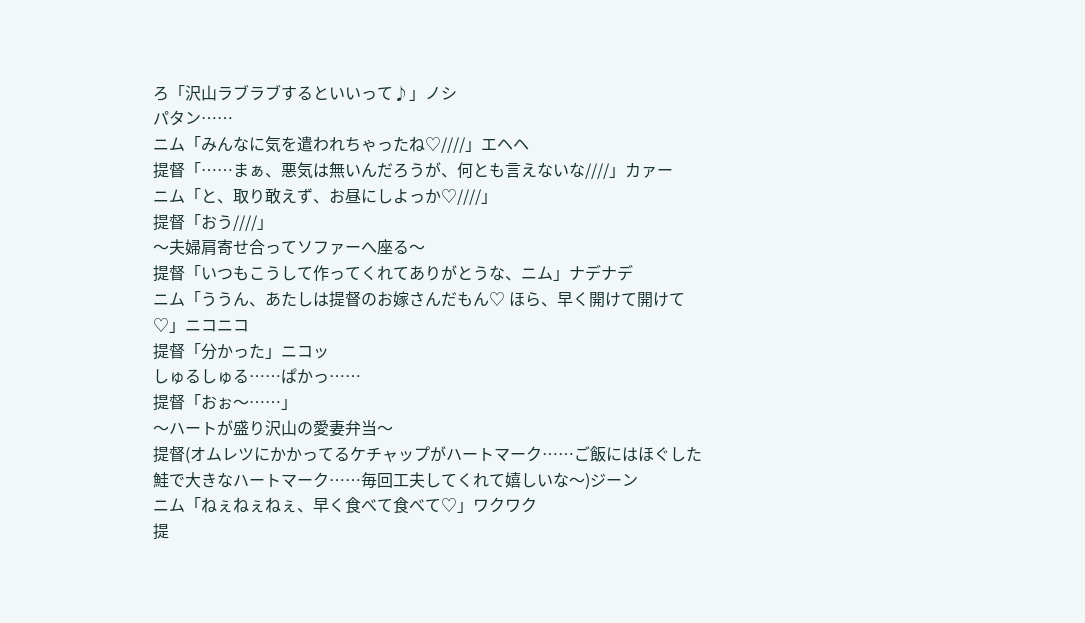ろ「沢山ラブラブするといいって♪」ノシ
パタン……
ニム「みんなに気を遣われちゃったね♡////」エヘヘ
提督「……まぁ、悪気は無いんだろうが、何とも言えないな////」カァー
ニム「と、取り敢えず、お昼にしよっか♡////」
提督「おう////」
〜夫婦肩寄せ合ってソファーへ座る〜
提督「いつもこうして作ってくれてありがとうな、ニム」ナデナデ
ニム「ううん、あたしは提督のお嫁さんだもん♡ ほら、早く開けて開けて♡」ニコニコ
提督「分かった」ニコッ
しゅるしゅる……ぱかっ……
提督「おぉ〜……」
〜ハートが盛り沢山の愛妻弁当〜
提督(オムレツにかかってるケチャップがハートマーク……ご飯にはほぐした鮭で大きなハートマーク……毎回工夫してくれて嬉しいな〜)ジーン
ニム「ねぇねぇねぇ、早く食べて食べて♡」ワクワク
提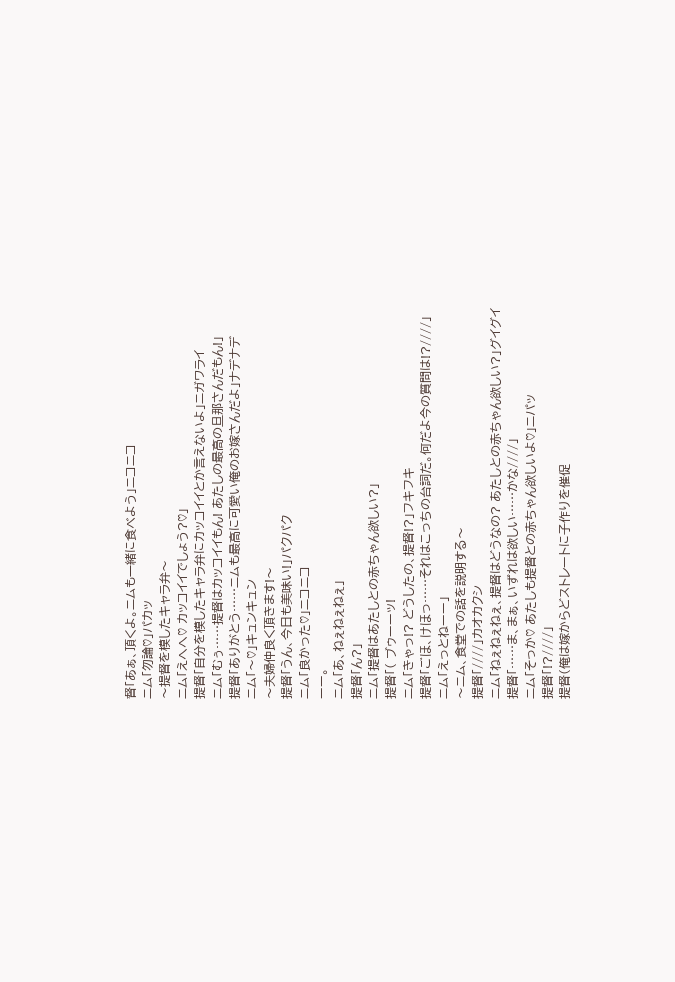督「あぁ、頂くよ。ニムも一緒に食べよう」ニコニコ
ニム「勿論♡」パカッ
〜提督を模したキャラ弁〜
ニム「えへへ♡ カッコイイでしょう?♡」
提督「自分を模したキャラ弁にカッコイイとか言えないよ」ニガワライ
ニム「むぅ……提督はカッコイイもん! あたしの最高の旦那さんだもん!」
提督「ありがとう……ニムも最高に可愛い俺のお嫁さんだよ」ナデナデ
ニム「〜♡」キュンキュン
〜夫婦仲良く頂きます!〜
提督「うん、今日も美味い!」パクパク
ニム「良かった♡」ニコニコ
ーー。
ニム「あ、ねぇねぇねぇ」
提督「ん?」
ニム「提督はあたしとの赤ちゃん欲しい?」
提督「( ブゥーーッ!
ニム「きゃっ!? どうしたの、提督!?」フキフキ
提督「ごほ、けほっ……それはこっちの台詞だ。何だよ今の質問は!?////」
ニム「えっとねーー」
〜ニム、食堂での話を説明する〜
提督「////」カオカクシ
ニム「ねぇねぇねぇ、提督はどうなの? あたしとの赤ちゃん欲しい?」グイグイ
提督「……ま、まぁ、いずれは欲しい……かな////」
ニム「そっか♡ あたしも提督との赤ちゃん欲しいよ♡」ニパッ
提督「!?////」
提督(俺は嫁からどストレートに子作りを催促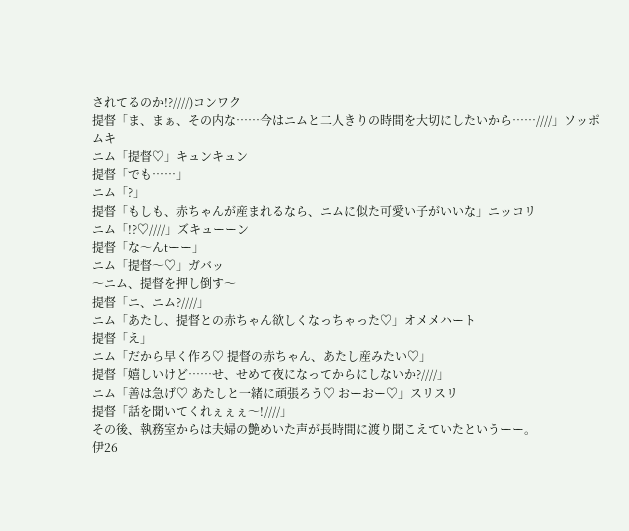されてるのか!?////)コンワク
提督「ま、まぁ、その内な……今はニムと二人きりの時間を大切にしたいから……////」ソッポムキ
ニム「提督♡」キュンキュン
提督「でも……」
ニム「?」
提督「もしも、赤ちゃんが産まれるなら、ニムに似た可愛い子がいいな」ニッコリ
ニム「!?♡////」ズキューーン
提督「な〜んtーー」
ニム「提督〜♡」ガバッ
〜ニム、提督を押し倒す〜
提督「ニ、ニム?////」
ニム「あたし、提督との赤ちゃん欲しくなっちゃった♡」オメメハート
提督「え」
ニム「だから早く作ろ♡ 提督の赤ちゃん、あたし産みたい♡」
提督「嬉しいけど……せ、せめて夜になってからにしないか?////」
ニム「善は急げ♡ あたしと一緒に頑張ろう♡ おーおー♡」スリスリ
提督「話を聞いてくれぇぇぇ〜!////」
その後、執務室からは夫婦の艶めいた声が長時間に渡り聞こえていたというーー。
伊26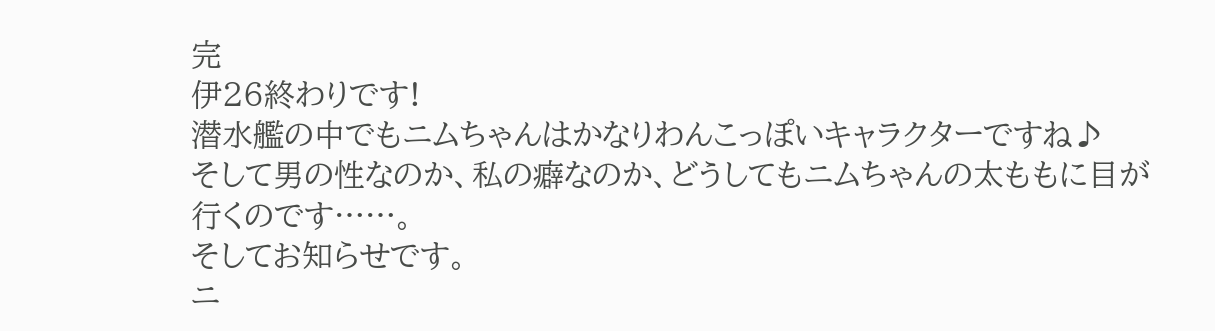完
伊26終わりです!
潜水艦の中でもニムちゃんはかなりわんこっぽいキャラクターですね♪
そして男の性なのか、私の癖なのか、どうしてもニムちゃんの太ももに目が行くのです……。
そしてお知らせです。
ニ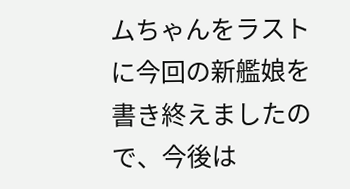ムちゃんをラストに今回の新艦娘を書き終えましたので、今後は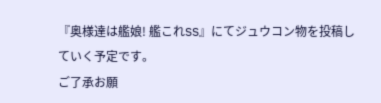『奥様達は艦娘! 艦これSS』にてジュウコン物を投稿していく予定です。
ご了承お願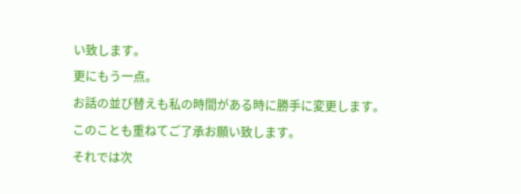い致します。
更にもう一点。
お話の並び替えも私の時間がある時に勝手に変更します。このことも重ねてご了承お願い致します。
それでは次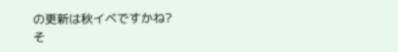の更新は秋イベですかね?
そ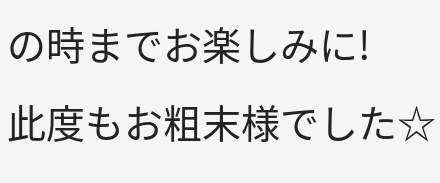の時までお楽しみに!
此度もお粗末様でした☆